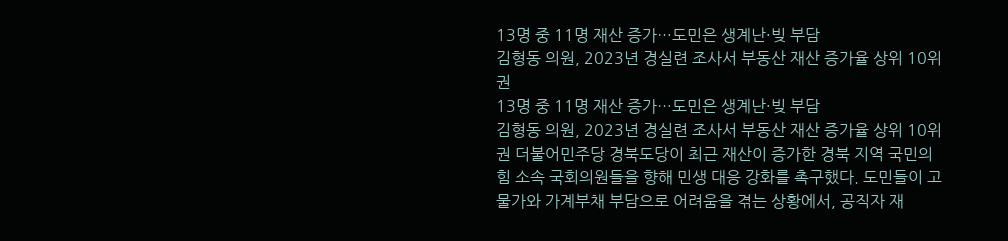13명 중 11명 재산 증가…도민은 생계난·빚 부담
김형동 의원, 2023년 경실련 조사서 부동산 재산 증가율 상위 10위권
13명 중 11명 재산 증가…도민은 생계난·빚 부담
김형동 의원, 2023년 경실련 조사서 부동산 재산 증가율 상위 10위권 더불어민주당 경북도당이 최근 재산이 증가한 경북 지역 국민의힘 소속 국회의원들을 향해 민생 대응 강화를 촉구했다. 도민들이 고물가와 가계부채 부담으로 어려움을 겪는 상황에서, 공직자 재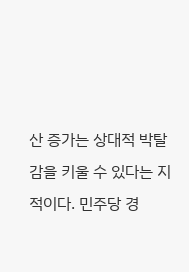산 증가는 상대적 박탈감을 키울 수 있다는 지적이다. 민주당 경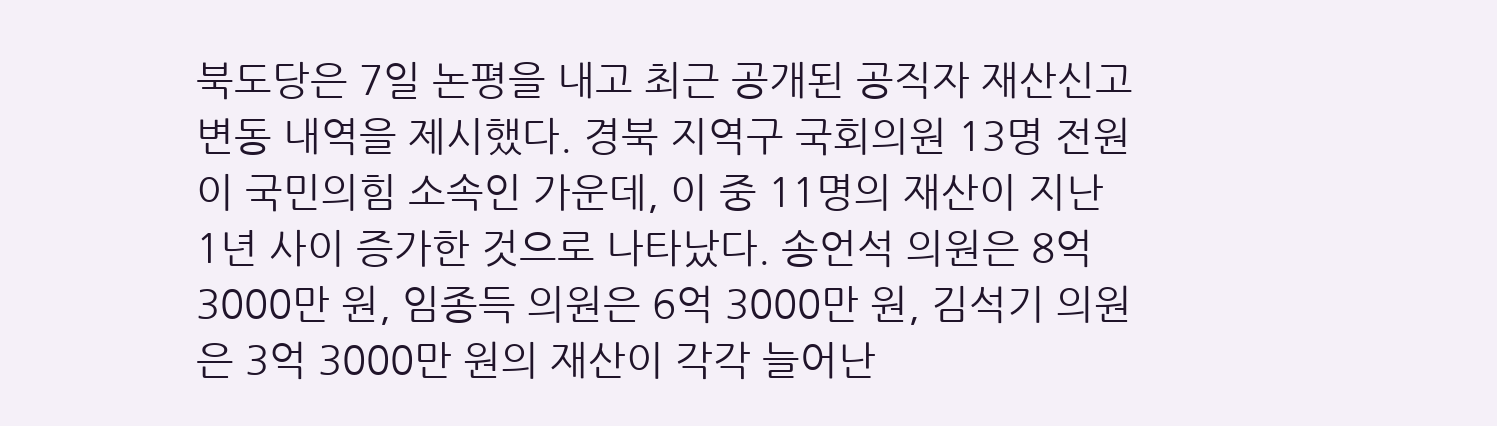북도당은 7일 논평을 내고 최근 공개된 공직자 재산신고 변동 내역을 제시했다. 경북 지역구 국회의원 13명 전원이 국민의힘 소속인 가운데, 이 중 11명의 재산이 지난 1년 사이 증가한 것으로 나타났다. 송언석 의원은 8억 3000만 원, 임종득 의원은 6억 3000만 원, 김석기 의원은 3억 3000만 원의 재산이 각각 늘어난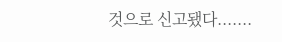것으로 신고됐다.......